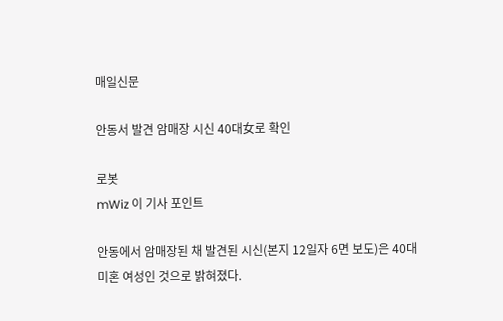매일신문

안동서 발견 암매장 시신 40대女로 확인

로봇
mWiz 이 기사 포인트

안동에서 암매장된 채 발견된 시신(본지 12일자 6면 보도)은 40대 미혼 여성인 것으로 밝혀졌다.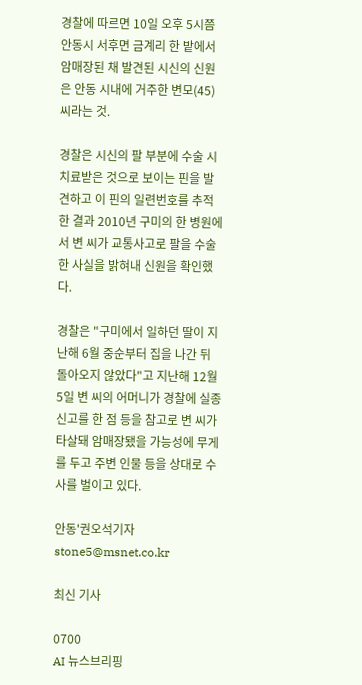경찰에 따르면 10일 오후 5시쯤 안동시 서후면 금계리 한 밭에서 암매장된 채 발견된 시신의 신원은 안동 시내에 거주한 변모(45) 씨라는 것.

경찰은 시신의 팔 부분에 수술 시 치료받은 것으로 보이는 핀을 발견하고 이 핀의 일련번호를 추적한 결과 2010년 구미의 한 병원에서 변 씨가 교통사고로 팔을 수술한 사실을 밝혀내 신원을 확인했다.

경찰은 "구미에서 일하던 딸이 지난해 6월 중순부터 집을 나간 뒤 돌아오지 않았다"고 지난해 12월 5일 변 씨의 어머니가 경찰에 실종신고를 한 점 등을 참고로 변 씨가 타살돼 암매장됐을 가능성에 무게를 두고 주변 인물 등을 상대로 수사를 벌이고 있다.

안동'권오석기자 stone5@msnet.co.kr

최신 기사

0700
AI 뉴스브리핑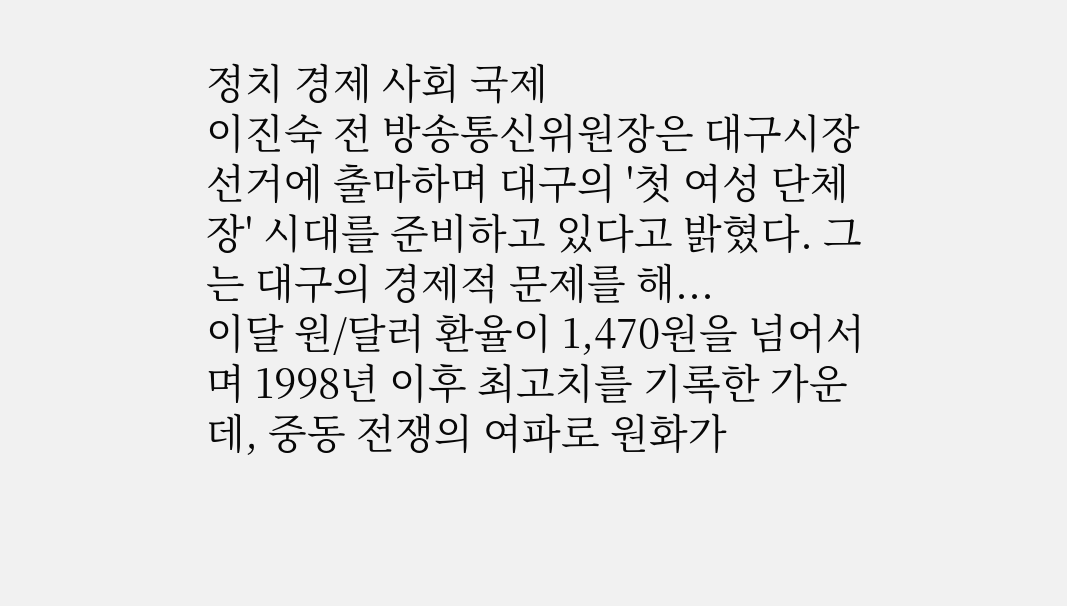정치 경제 사회 국제
이진숙 전 방송통신위원장은 대구시장 선거에 출마하며 대구의 '첫 여성 단체장' 시대를 준비하고 있다고 밝혔다. 그는 대구의 경제적 문제를 해...
이달 원/달러 환율이 1,470원을 넘어서며 1998년 이후 최고치를 기록한 가운데, 중동 전쟁의 여파로 원화가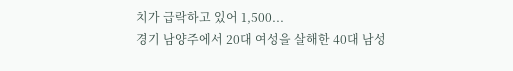치가 급락하고 있어 1,500...
경기 남양주에서 20대 여성을 살해한 40대 남성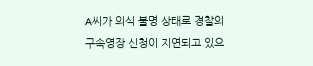A씨가 의식 불명 상태로 경찰의 구속영장 신청이 지연되고 있으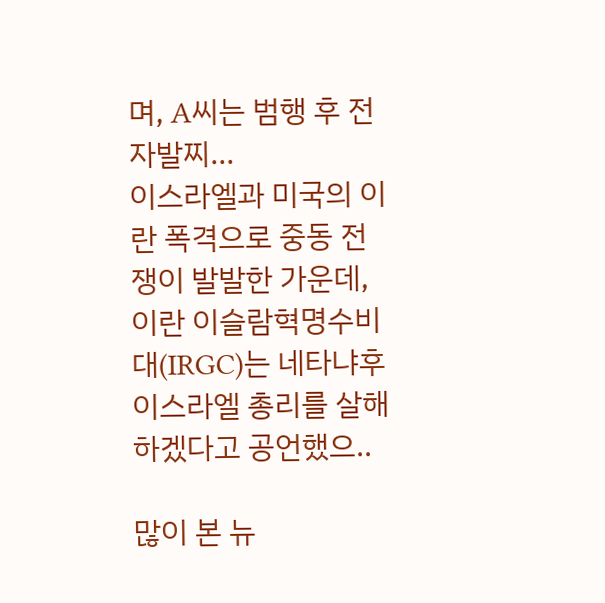며, A씨는 범행 후 전자발찌...
이스라엘과 미국의 이란 폭격으로 중동 전쟁이 발발한 가운데, 이란 이슬람혁명수비대(IRGC)는 네타냐후 이스라엘 총리를 살해하겠다고 공언했으..

많이 본 뉴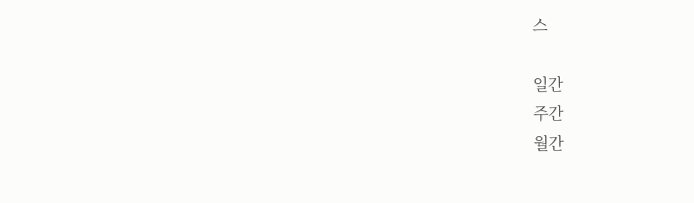스

일간
주간
월간